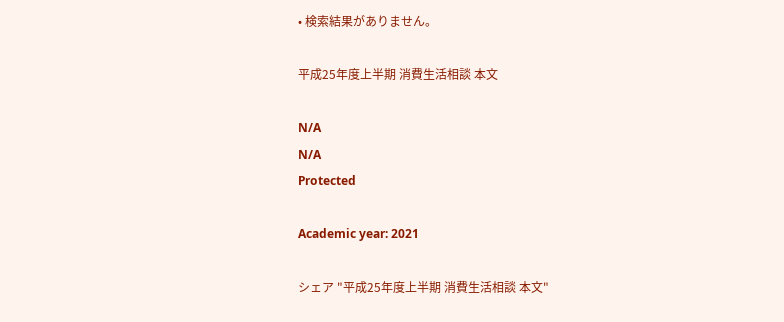• 検索結果がありません。

平成25年度上半期 消費生活相談 本文

N/A
N/A
Protected

Academic year: 2021

シェア "平成25年度上半期 消費生活相談 本文"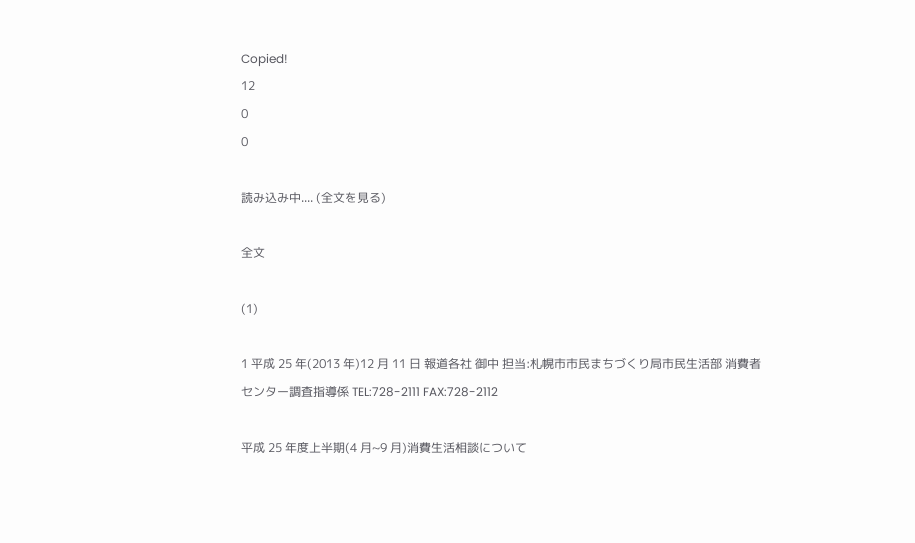Copied!
12
0
0

読み込み中.... (全文を見る)

全文

(1)

1 平成 25 年(2013 年)12 月 11 日 報道各社 御中 担当:札幌市市民まちづくり局市民生活部 消費者センター調査指導係 TEL:728-2111 FAX:728-2112

平成 25 年度上半期(4 月~9 月)消費生活相談について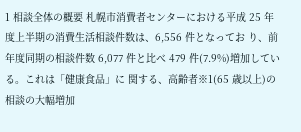1 相談全体の概要 札幌市消費者センターにおける平成 25 年度上半期の消費生活相談件数は、6,556 件となってお り、前年度同期の相談件数 6,077 件と比べ 479 件(7.9%)増加している。これは「健康食品」に 関する、高齢者※1(65 歳以上)の相談の大幅増加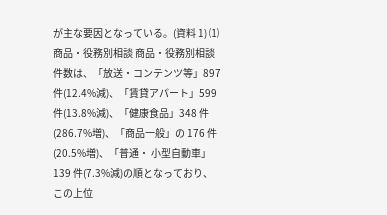が主な要因となっている。(資料 1) ⑴ 商品・役務別相談 商品・役務別相談件数は、「放送・コンテンツ等」897 件(12.4%減)、「賃貸アパート」599 件(13.8%減)、「健康食品」348 件(286.7%増)、「商品一般」の 176 件(20.5%増)、「普通・ 小型自動車」139 件(7.3%減)の順となっており、この上位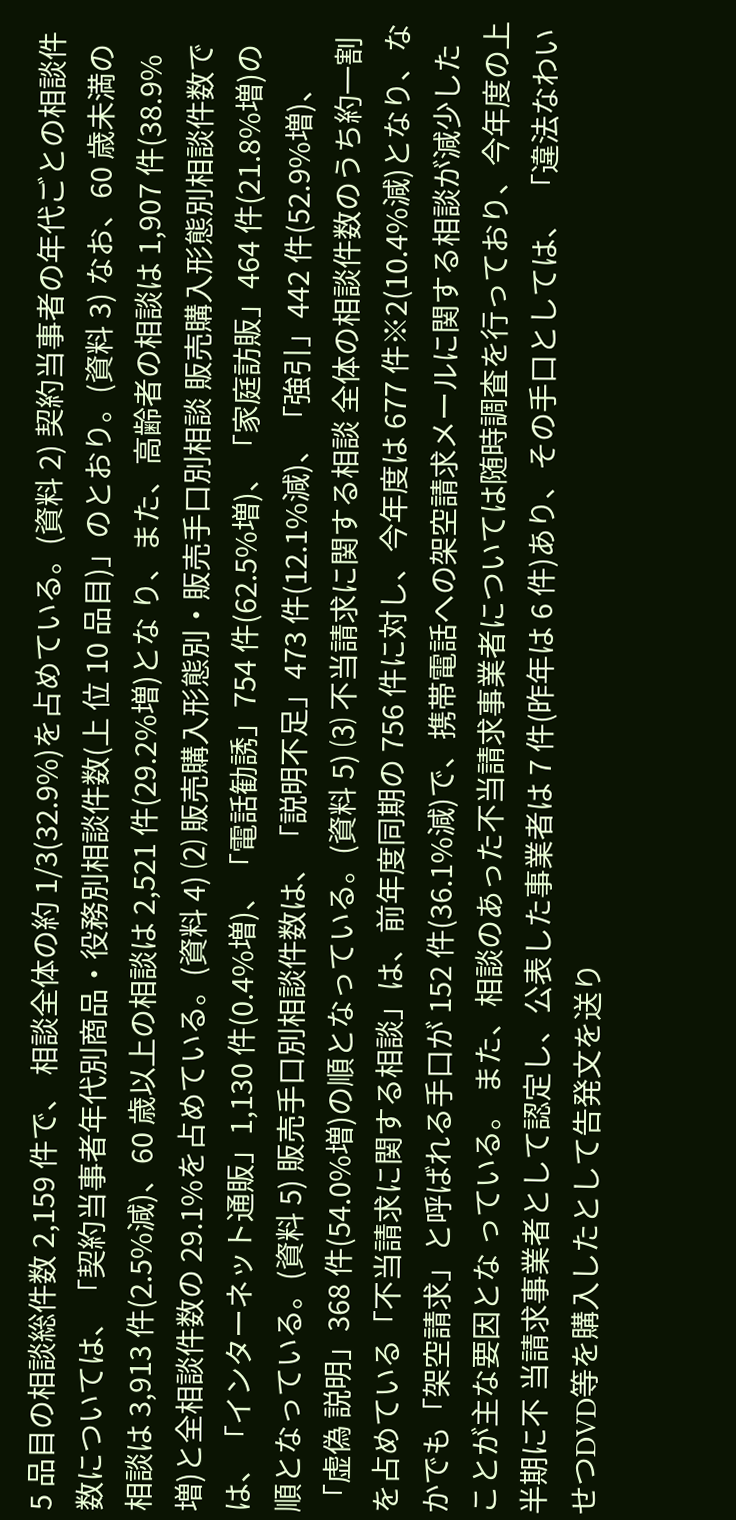5 品目の相談総件数 2,159 件で、 相談全体の約 1/3(32.9%)を占めている。(資料 2) 契約当事者の年代ごとの相談件数については、「契約当事者年代別商品・役務別相談件数(上 位 10 品目)」のとおり。(資料 3) なお、60 歳未満の相談は 3,913 件(2.5%減)、60 歳以上の相談は 2,521 件(29.2%増)とな り、また、高齢者の相談は 1,907 件(38.9%増)と全相談件数の 29.1%を占めている。(資料 4) ⑵ 販売購入形態別・販売手口別相談 販売購入形態別相談件数では、「インターネット通販」1,130 件(0.4%増)、「電話勧誘」754 件(62.5%増)、「家庭訪販」464 件(21.8%増)の順となっている。(資料 5) 販売手口別相談件数は、「説明不足」473 件(12.1%減)、「強引」442 件(52.9%増)、「虚偽 説明」368 件(54.0%増)の順となっている。(資料 5) ⑶ 不当請求に関する相談 全体の相談件数のうち約一割を占めている「不当請求に関する相談」は、前年度同期の 756 件に対し、今年度は 677 件※2(10.4%減)となり、なかでも「架空請求」と呼ばれる手口が 152 件(36.1%減)で、携帯電話への架空請求メールに関する相談が減少したことが主な要因とな っている。 また、相談のあった不当請求事業者については随時調査を行っており、今年度の上半期に不 当請求事業者として認定し、公表した事業者は 7 件(昨年は 6 件)あり、その手口としては、 「違法なわいせつDVD等を購入したとして告発文を送り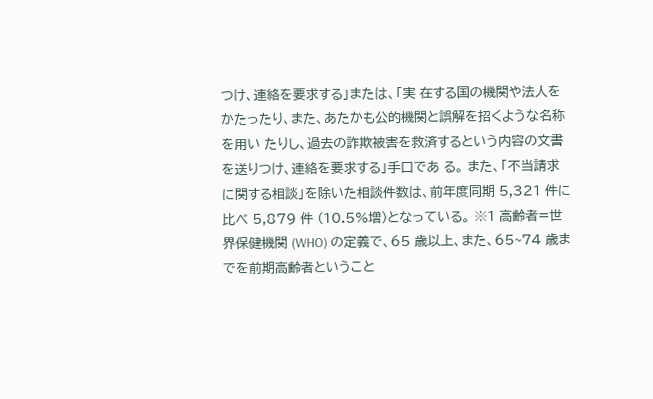つけ、連絡を要求する」または、「実 在する国の機関や法人をかたったり、また、あたかも公的機関と誤解を招くような名称を用い たりし、過去の詐欺被害を救済するという内容の文書を送りつけ、連絡を要求する」手口であ る。 また、「不当請求に関する相談」を除いた相談件数は、前年度同期 5,321 件に比べ 5,879 件 (10.5%増)となっている。 ※1 高齢者=世界保健機関 (WHO) の定義で、65 歳以上、また、65~74 歳までを前期高齢者ということ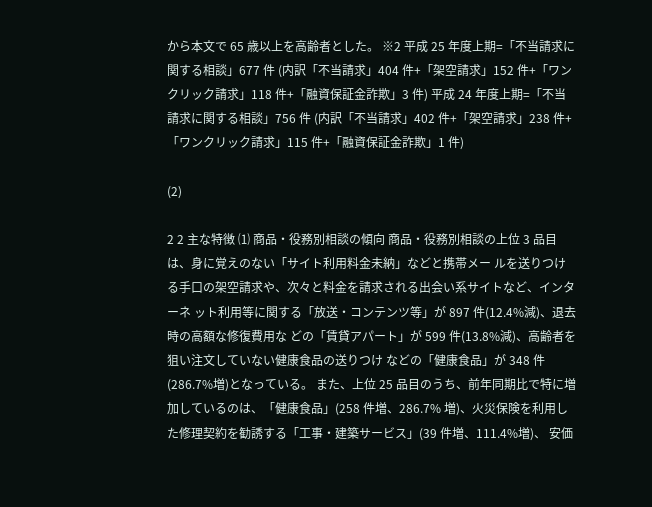から本文で 65 歳以上を高齢者とした。 ※2 平成 25 年度上期=「不当請求に関する相談」677 件 (内訳「不当請求」404 件+「架空請求」152 件+「ワンクリック請求」118 件+「融資保証金詐欺」3 件) 平成 24 年度上期=「不当請求に関する相談」756 件 (内訳「不当請求」402 件+「架空請求」238 件+「ワンクリック請求」115 件+「融資保証金詐欺」1 件)

(2)

2 2 主な特徴 ⑴ 商品・役務別相談の傾向 商品・役務別相談の上位 3 品目は、身に覚えのない「サイト利用料金未納」などと携帯メー ルを送りつける手口の架空請求や、次々と料金を請求される出会い系サイトなど、インターネ ット利用等に関する「放送・コンテンツ等」が 897 件(12.4%減)、退去時の高額な修復費用な どの「賃貸アパート」が 599 件(13.8%減)、高齢者を狙い注文していない健康食品の送りつけ などの「健康食品」が 348 件(286.7%増)となっている。 また、上位 25 品目のうち、前年同期比で特に増加しているのは、「健康食品」(258 件増、286.7% 増)、火災保険を利用した修理契約を勧誘する「工事・建築サービス」(39 件増、111.4%増)、 安価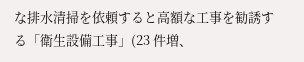な排水清掃を依頼すると高額な工事を勧誘する「衛生設備工事」(23 件増、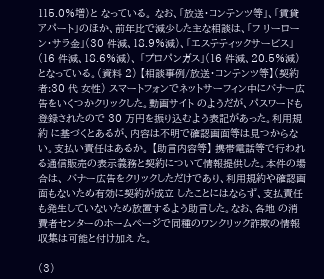115.0%増)と なっている。 なお、「放送・コンテンツ等」、「賃貸アパート」のほか、前年比で減少した主な相談は、「フ リーローン・サラ金」(30 件減、18.9%減)、「エステティックサービス」(16 件減、18.6%減)、 「プロパンガス」(16 件減、20.5%減)となっている。(資料 2) 【相談事例/放送・コンテンツ等】(契約者:30 代 女性) スマートフォンでネットサーフィン中にバナー広告をいくつかクリックした。動画サイト のようだが、パスワードも登録されたので 30 万円を振り込むよう表記があった。利用規約 に基づくとあるが、内容は不明で確認画面等は見つからない。支払い責任はあるか。 【助言内容等】 携帯電話等で行われる通信販売の表示義務と契約について情報提供した。本件の場合は、 バナー広告をクリックしただけであり、利用規約や確認画面もないため有効に契約が成立 したことにはならず、支払責任も発生していないため放置するよう助言した。なお、各地 の消費者センターのホームページで同種のワンクリック詐欺の情報収集は可能と付け加え た。

(3)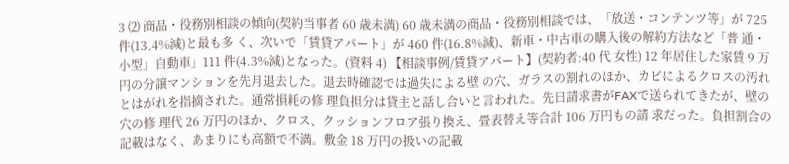3 ⑵ 商品・役務別相談の傾向(契約当事者 60 歳未満) 60 歳未満の商品・役務別相談では、「放送・コンテンツ等」が 725 件(13.4%減)と最も多 く、次いで「賃貸アパート」が 460 件(16.8%減)、新車・中古車の購入後の解約方法など「普 通・小型」自動車」111 件(4.3%減)となった。(資料 4) 【相談事例/賃貸アパート】(契約者:40 代 女性) 12 年居住した家賃 9 万円の分譲マンションを先月退去した。退去時確認では過失による壁 の穴、ガラスの割れのほか、カビによるクロスの汚れとはがれを指摘された。通常損耗の修 理負担分は貸主と話し合いと言われた。先日請求書がFAXで送られてきたが、壁の穴の修 理代 26 万円のほか、クロス、クッションフロア張り換え、畳表替え等合計 106 万円もの請 求だった。負担割合の記載はなく、あまりにも高額で不満。敷金 18 万円の扱いの記載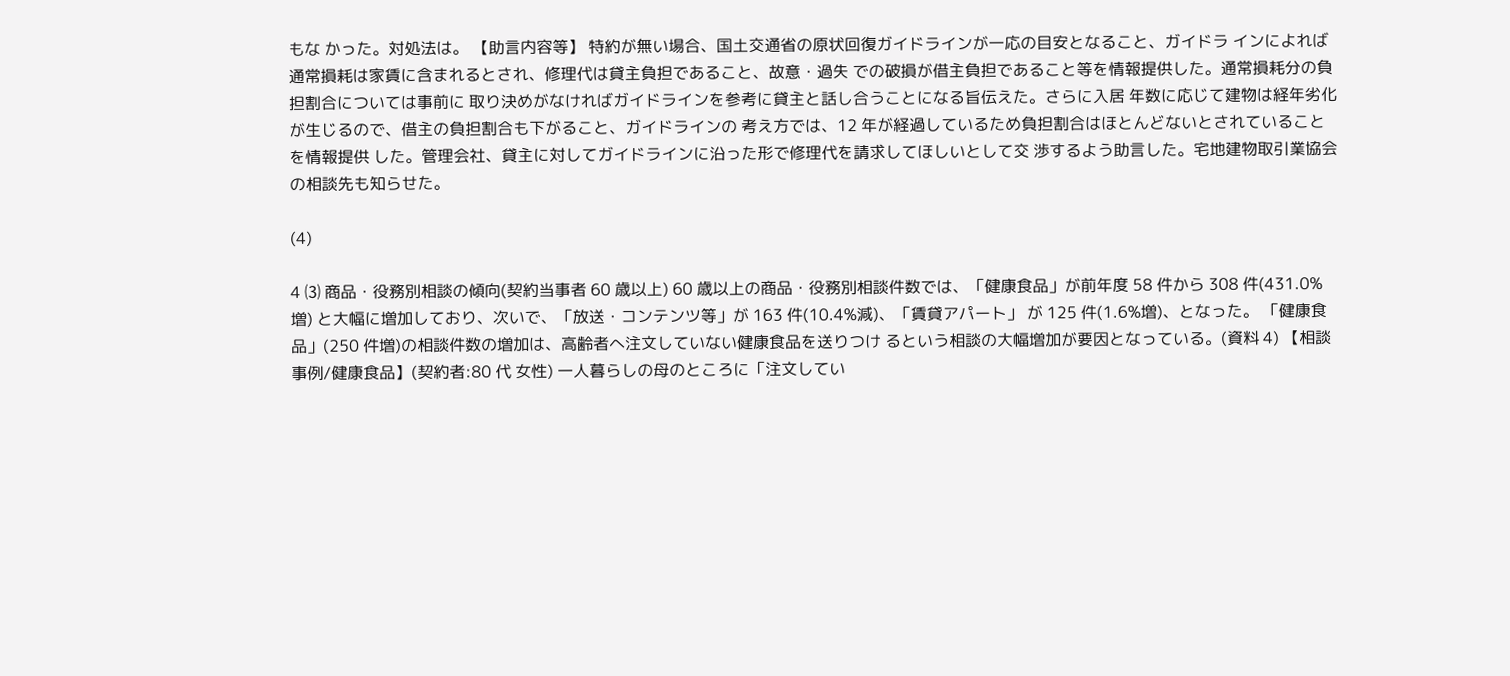もな かった。対処法は。 【助言内容等】 特約が無い場合、国土交通省の原状回復ガイドラインが一応の目安となること、ガイドラ インによれば通常損耗は家賃に含まれるとされ、修理代は貸主負担であること、故意・過失 での破損が借主負担であること等を情報提供した。通常損耗分の負担割合については事前に 取り決めがなければガイドラインを参考に貸主と話し合うことになる旨伝えた。さらに入居 年数に応じて建物は経年劣化が生じるので、借主の負担割合も下がること、ガイドラインの 考え方では、12 年が経過しているため負担割合はほとんどないとされていることを情報提供 した。管理会社、貸主に対してガイドラインに沿った形で修理代を請求してほしいとして交 渉するよう助言した。宅地建物取引業協会の相談先も知らせた。

(4)

4 ⑶ 商品・役務別相談の傾向(契約当事者 60 歳以上) 60 歳以上の商品・役務別相談件数では、「健康食品」が前年度 58 件から 308 件(431.0%増) と大幅に増加しており、次いで、「放送・コンテンツ等」が 163 件(10.4%減)、「賃貸アパート」 が 125 件(1.6%増)、となった。 「健康食品」(250 件増)の相談件数の増加は、高齢者へ注文していない健康食品を送りつけ るという相談の大幅増加が要因となっている。(資料 4) 【相談事例/健康食品】(契約者:80 代 女性) 一人暮らしの母のところに「注文してい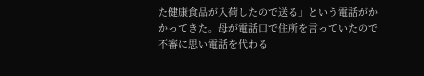た健康食品が入荷したので送る」という電話がか かってきた。母が電話口で住所を言っていたので不審に思い電話を代わる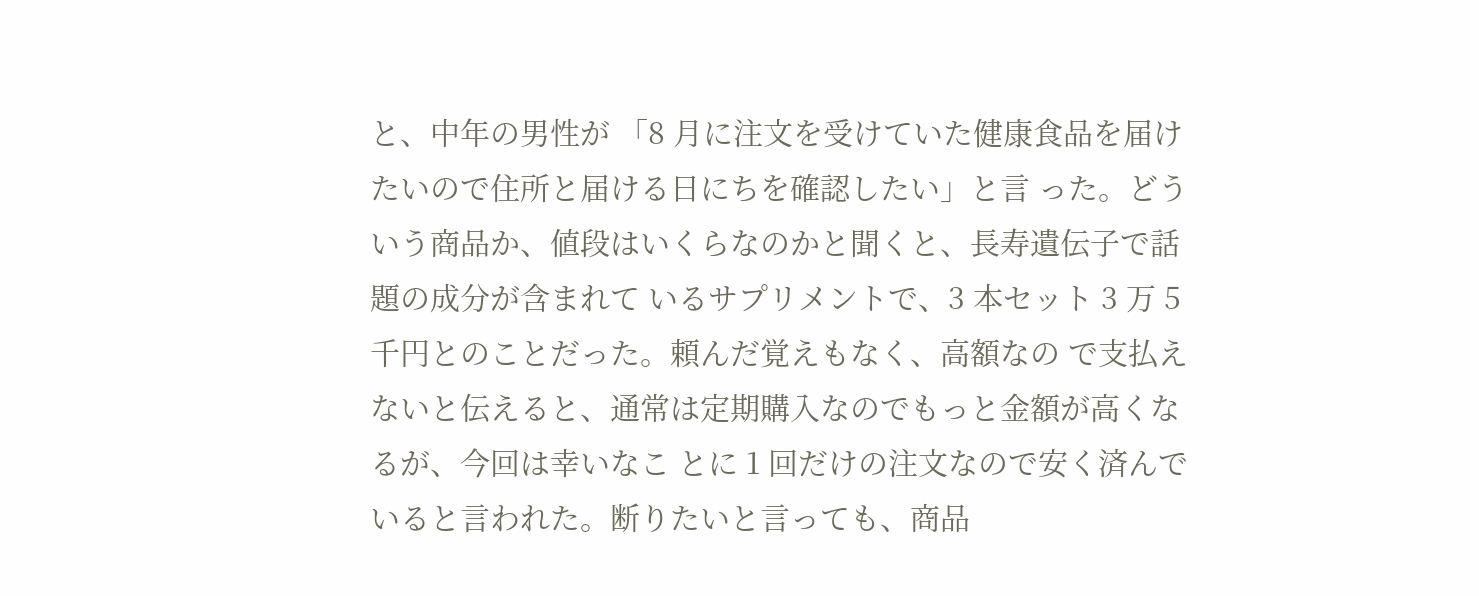と、中年の男性が 「8 月に注文を受けていた健康食品を届けたいので住所と届ける日にちを確認したい」と言 った。どういう商品か、値段はいくらなのかと聞くと、長寿遺伝子で話題の成分が含まれて いるサプリメントで、3 本セット 3 万 5 千円とのことだった。頼んだ覚えもなく、高額なの で支払えないと伝えると、通常は定期購入なのでもっと金額が高くなるが、今回は幸いなこ とに 1 回だけの注文なので安く済んでいると言われた。断りたいと言っても、商品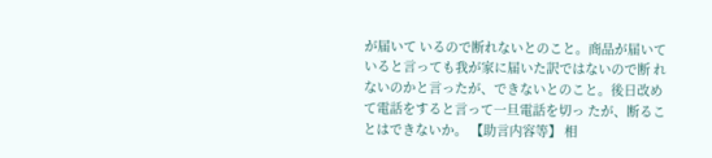が届いて いるので断れないとのこと。商品が届いていると言っても我が家に届いた訳ではないので断 れないのかと言ったが、できないとのこと。後日改めて電話をすると言って一旦電話を切っ たが、断ることはできないか。 【助言内容等】 相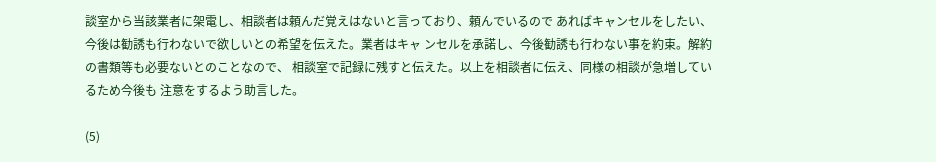談室から当該業者に架電し、相談者は頼んだ覚えはないと言っており、頼んでいるので あればキャンセルをしたい、今後は勧誘も行わないで欲しいとの希望を伝えた。業者はキャ ンセルを承諾し、今後勧誘も行わない事を約束。解約の書類等も必要ないとのことなので、 相談室で記録に残すと伝えた。以上を相談者に伝え、同様の相談が急増しているため今後も 注意をするよう助言した。

(5)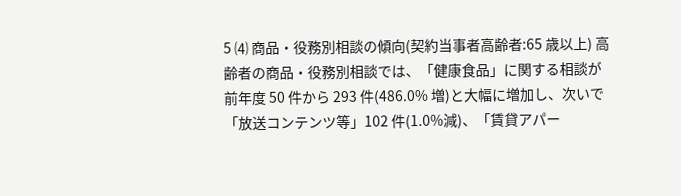5 ⑷ 商品・役務別相談の傾向(契約当事者高齢者:65 歳以上) 高齢者の商品・役務別相談では、「健康食品」に関する相談が前年度 50 件から 293 件(486.0% 増)と大幅に増加し、次いで「放送コンテンツ等」102 件(1.0%減)、「賃貸アパー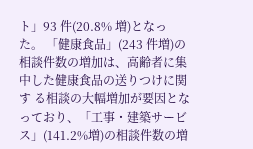ト」93 件(20.8% 増)となった。 「健康食品」(243 件増)の相談件数の増加は、高齢者に集中した健康食品の送りつけに関す る相談の大幅増加が要因となっており、「工事・建築サービス」(141.2%増)の相談件数の増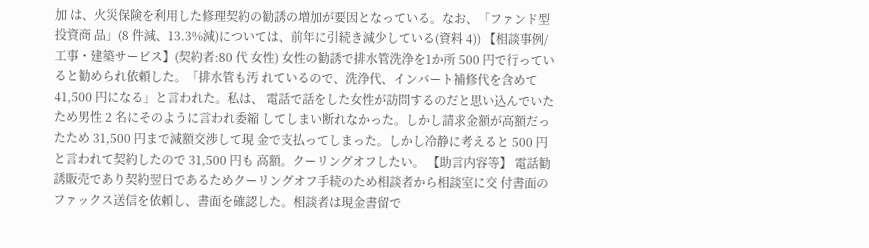加 は、火災保険を利用した修理契約の勧誘の増加が要因となっている。なお、「ファンド型投資商 品」(8 件減、13.3%減)については、前年に引続き減少している(資料 4)) 【相談事例/工事・建築サービス】(契約者:80 代 女性) 女性の勧誘で排水管洗浄を1か所 500 円で行っていると勧められ依頼した。「排水管も汚 れているので、洗浄代、インバート補修代を含めて 41,500 円になる」と言われた。私は、 電話で話をした女性が訪問するのだと思い込んでいたため男性 2 名にそのように言われ委縮 してしまい断れなかった。しかし請求金額が高額だったため 31,500 円まで減額交渉して現 金で支払ってしまった。しかし冷静に考えると 500 円と言われて契約したので 31,500 円も 高額。クーリングオフしたい。 【助言内容等】 電話勧誘販売であり契約翌日であるためクーリングオフ手続のため相談者から相談室に交 付書面のファックス送信を依頼し、書面を確認した。相談者は現金書留で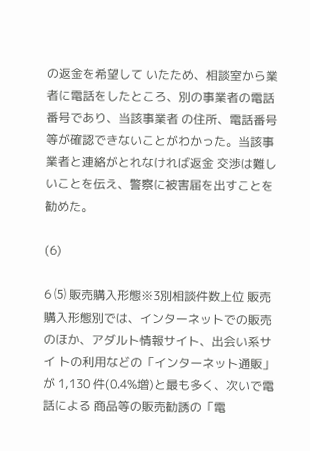の返金を希望して いたため、相談室から業者に電話をしたところ、別の事業者の電話番号であり、当該事業者 の住所、電話番号等が確認できないことがわかった。当該事業者と連絡がとれなければ返金 交渉は難しいことを伝え、警察に被害届を出すことを勧めた。

(6)

6 ⑸ 販売購入形態※3別相談件数上位 販売購入形態別では、インターネットでの販売のほか、アダルト情報サイト、出会い系サイ トの利用などの「インターネット通販」が 1,130 件(0.4%増)と最も多く、次いで電話による 商品等の販売勧誘の「電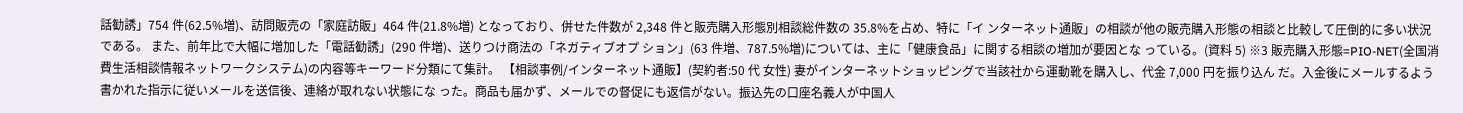話勧誘」754 件(62.5%増)、訪問販売の「家庭訪販」464 件(21.8%増) となっており、併せた件数が 2,348 件と販売購入形態別相談総件数の 35.8%を占め、特に「イ ンターネット通販」の相談が他の販売購入形態の相談と比較して圧倒的に多い状況である。 また、前年比で大幅に増加した「電話勧誘」(290 件増)、送りつけ商法の「ネガティブオプ ション」(63 件増、787.5%増)については、主に「健康食品」に関する相談の増加が要因とな っている。(資料 5) ※3 販売購入形態=PIO-NET(全国消費生活相談情報ネットワークシステム)の内容等キーワード分類にて集計。 【相談事例/インターネット通販】(契約者:50 代 女性) 妻がインターネットショッピングで当該社から運動靴を購入し、代金 7,000 円を振り込ん だ。入金後にメールするよう書かれた指示に従いメールを送信後、連絡が取れない状態にな った。商品も届かず、メールでの督促にも返信がない。振込先の口座名義人が中国人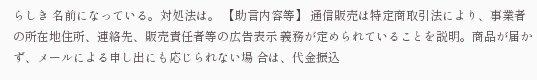らしき 名前になっている。対処法は。 【助言内容等】 通信販売は特定商取引法により、事業者の所在地住所、連絡先、販売責任者等の広告表示 義務が定められていることを説明。商品が届かず、メールによる申し出にも応じられない場 合は、代金振込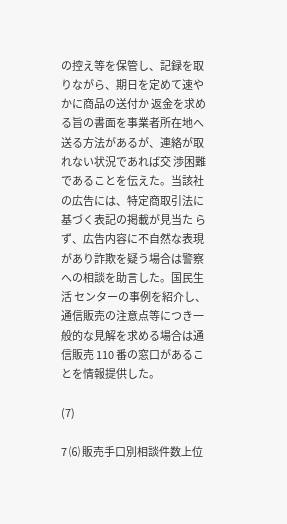の控え等を保管し、記録を取りながら、期日を定めて速やかに商品の送付か 返金を求める旨の書面を事業者所在地へ送る方法があるが、連絡が取れない状況であれば交 渉困難であることを伝えた。当該社の広告には、特定商取引法に基づく表記の掲載が見当た らず、広告内容に不自然な表現があり詐欺を疑う場合は警察への相談を助言した。国民生活 センターの事例を紹介し、通信販売の注意点等につき一般的な見解を求める場合は通信販売 110 番の窓口があることを情報提供した。

(7)

7 ⑹ 販売手口別相談件数上位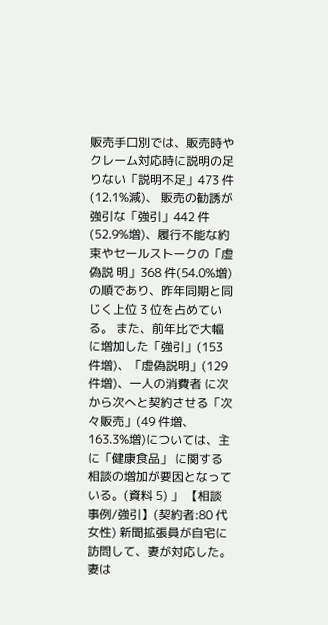販売手口別では、販売時やクレーム対応時に説明の足りない「説明不足」473 件(12.1%減)、 販売の勧誘が強引な「強引」442 件(52.9%増)、履行不能な約束やセールストークの「虚偽説 明」368 件(54.0%増)の順であり、昨年同期と同じく上位 3 位を占めている。 また、前年比で大幅に増加した「強引」(153 件増)、「虚偽説明」(129 件増)、一人の消費者 に次から次へと契約させる「次々販売」(49 件増、163.3%増)については、主に「健康食品」 に関する相談の増加が要因となっている。(資料 5) 」 【相談事例/強引】(契約者:80 代 女性) 新聞拡張員が自宅に訪問して、妻が対応した。妻は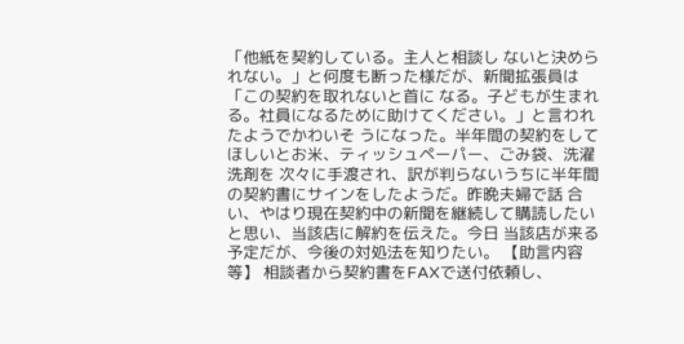「他紙を契約している。主人と相談し ないと決められない。」と何度も断った様だが、新聞拡張員は「この契約を取れないと首に なる。子どもが生まれる。社員になるために助けてください。」と言われたようでかわいそ うになった。半年間の契約をしてほしいとお米、ティッシュペーパー、ごみ袋、洗濯洗剤を 次々に手渡され、訳が判らないうちに半年間の契約書にサインをしたようだ。昨晩夫婦で話 合い、やはり現在契約中の新聞を継続して購読したいと思い、当該店に解約を伝えた。今日 当該店が来る予定だが、今後の対処法を知りたい。 【助言内容等】 相談者から契約書をFAXで送付依頼し、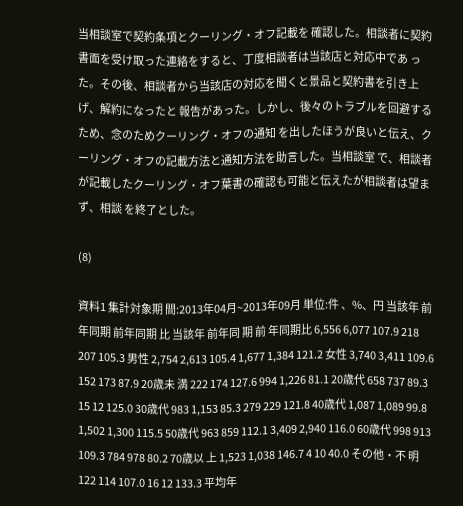当相談室で契約条項とクーリング・オフ記載を 確認した。相談者に契約書面を受け取った連絡をすると、丁度相談者は当該店と対応中であ った。その後、相談者から当該店の対応を聞くと景品と契約書を引き上げ、解約になったと 報告があった。しかし、後々のトラブルを回避するため、念のためクーリング・オフの通知 を出したほうが良いと伝え、クーリング・オフの記載方法と通知方法を助言した。当相談室 で、相談者が記載したクーリング・オフ葉書の確認も可能と伝えたが相談者は望まず、相談 を終了とした。

(8)

資料1 集計対象期 間:2013年04月~2013年09月 単位:件 、%、円 当該年 前 年同期 前年同期 比 当該年 前年同 期 前 年同期比 6,556 6,077 107.9 218 207 105.3 男性 2,754 2,613 105.4 1,677 1,384 121.2 女性 3,740 3,411 109.6 152 173 87.9 20歳未 満 222 174 127.6 994 1,226 81.1 20歳代 658 737 89.3 15 12 125.0 30歳代 983 1,153 85.3 279 229 121.8 40歳代 1,087 1,089 99.8 1,502 1,300 115.5 50歳代 963 859 112.1 3,409 2,940 116.0 60歳代 998 913 109.3 784 978 80.2 70歳以 上 1,523 1,038 146.7 4 10 40.0 その他・不 明 122 114 107.0 16 12 133.3 平均年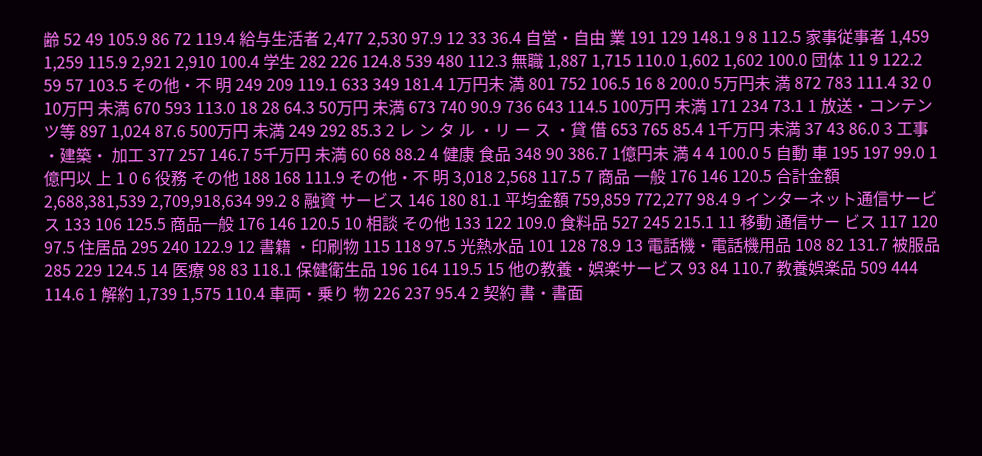齢 52 49 105.9 86 72 119.4 給与生活者 2,477 2,530 97.9 12 33 36.4 自営・自由 業 191 129 148.1 9 8 112.5 家事従事者 1,459 1,259 115.9 2,921 2,910 100.4 学生 282 226 124.8 539 480 112.3 無職 1,887 1,715 110.0 1,602 1,602 100.0 団体 11 9 122.2 59 57 103.5 その他・不 明 249 209 119.1 633 349 181.4 1万円未 満 801 752 106.5 16 8 200.0 5万円未 満 872 783 111.4 32 0 10万円 未満 670 593 113.0 18 28 64.3 50万円 未満 673 740 90.9 736 643 114.5 100万円 未満 171 234 73.1 1 放送・コンテンツ等 897 1,024 87.6 500万円 未満 249 292 85.3 2 レ ン タ ル ・リ ー ス ・貸 借 653 765 85.4 1千万円 未満 37 43 86.0 3 工事 ・建築・ 加工 377 257 146.7 5千万円 未満 60 68 88.2 4 健康 食品 348 90 386.7 1億円未 満 4 4 100.0 5 自動 車 195 197 99.0 1億円以 上 1 0 6 役務 その他 188 168 111.9 その他・不 明 3,018 2,568 117.5 7 商品 一般 176 146 120.5 合計金額 2,688,381,539 2,709,918,634 99.2 8 融資 サービス 146 180 81.1 平均金額 759,859 772,277 98.4 9 インターネット通信サービス 133 106 125.5 商品一般 176 146 120.5 10 相談 その他 133 122 109.0 食料品 527 245 215.1 11 移動 通信サー ビス 117 120 97.5 住居品 295 240 122.9 12 書籍 ・印刷物 115 118 97.5 光熱水品 101 128 78.9 13 電話機・電話機用品 108 82 131.7 被服品 285 229 124.5 14 医療 98 83 118.1 保健衛生品 196 164 119.5 15 他の教養・娯楽サービス 93 84 110.7 教養娯楽品 509 444 114.6 1 解約 1,739 1,575 110.4 車両・乗り 物 226 237 95.4 2 契約 書・書面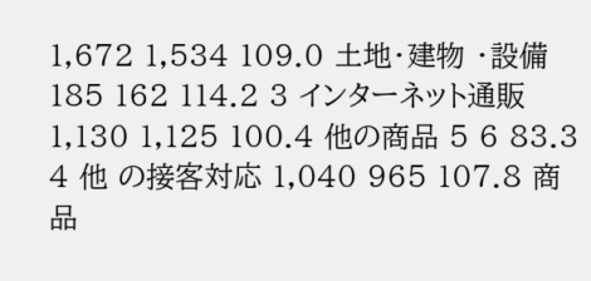1,672 1,534 109.0 土地・建物 ・設備 185 162 114.2 3 インターネット通販 1,130 1,125 100.4 他の商品 5 6 83.3 4 他 の接客対応 1,040 965 107.8 商品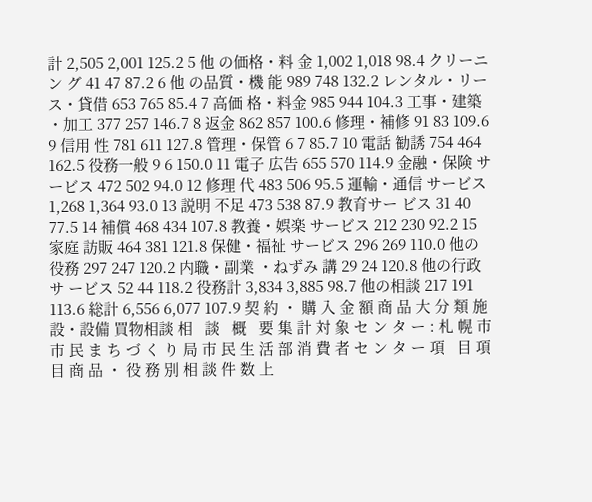計 2,505 2,001 125.2 5 他 の価格・料 金 1,002 1,018 98.4 クリーニン グ 41 47 87.2 6 他 の品質・機 能 989 748 132.2 レンタル・リース・貸借 653 765 85.4 7 高価 格・料金 985 944 104.3 工事・建築 ・加工 377 257 146.7 8 返金 862 857 100.6 修理・補修 91 83 109.6 9 信用 性 781 611 127.8 管理・保管 6 7 85.7 10 電話 勧誘 754 464 162.5 役務一般 9 6 150.0 11 電子 広告 655 570 114.9 金融・保険 サービス 472 502 94.0 12 修理 代 483 506 95.5 運輸・通信 サービス 1,268 1,364 93.0 13 説明 不足 473 538 87.9 教育サー ビス 31 40 77.5 14 補償 468 434 107.8 教養・娯楽 サービス 212 230 92.2 15 家庭 訪販 464 381 121.8 保健・福祉 サービス 296 269 110.0 他の役務 297 247 120.2 内職・副業 ・ねずみ 講 29 24 120.8 他の行政サ ービス 52 44 118.2 役務計 3,834 3,885 98.7 他の相談 217 191 113.6 総計 6,556 6,077 107.9 契 約 ・ 購 入 金 額 商 品 大 分 類 施設・設備 買物相談 相   談   概   要 集 計 対 象 セ ン タ ー : 札 幌 市 市 民 ま ち づ く り 局 市 民 生 活 部 消 費 者 セ ン タ ー 項   目 項   目 商 品 ・ 役 務 別 相 談 件 数 上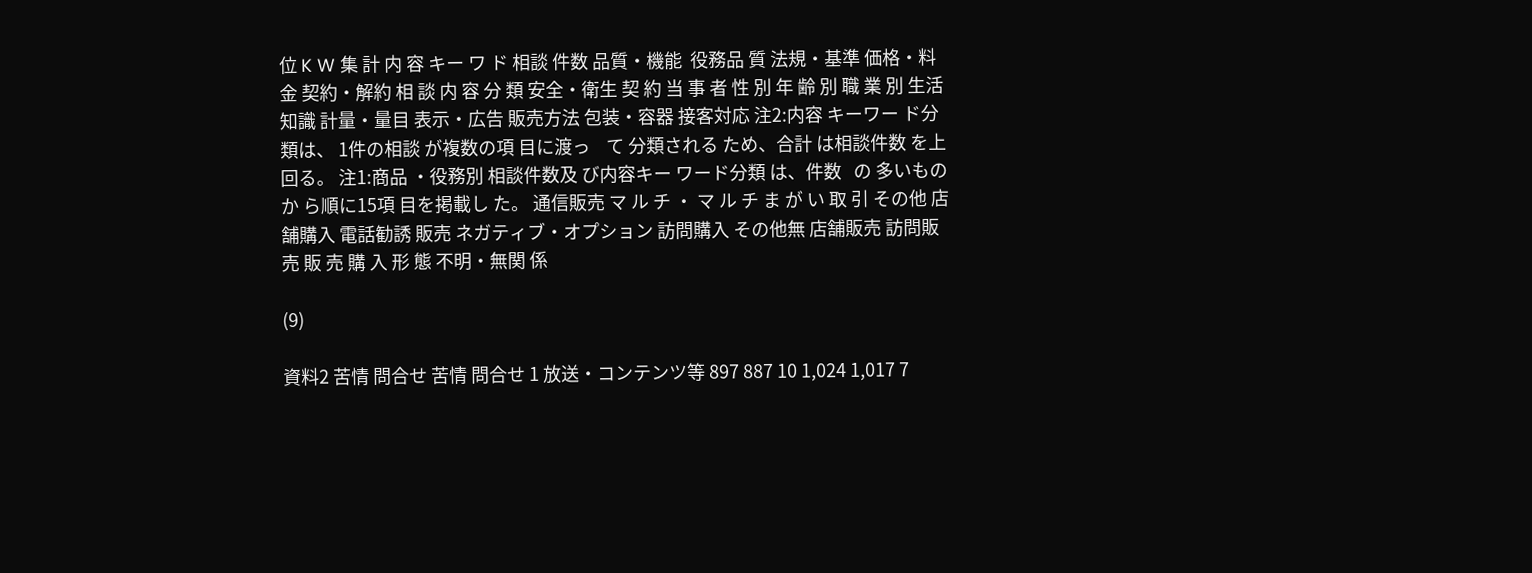位 K W 集 計 内 容 キー ワ ド 相談 件数 品質・機能  役務品 質 法規・基準 価格・料金 契約・解約 相 談 内 容 分 類 安全・衛生 契 約 当 事 者 性 別 年 齢 別 職 業 別 生活知識 計量・量目 表示・広告 販売方法 包装・容器 接客対応 注2:内容 キーワー ド分類は、 1件の相談 が複数の項 目に渡っ    て 分類される ため、合計 は相談件数 を上回る。 注1:商品 ・役務別 相談件数及 び内容キー ワード分類 は、件数   の 多いものか ら順に15項 目を掲載し た。 通信販売 マ ル チ ・ マ ル チ ま が い 取 引 その他 店舗購入 電話勧誘 販売 ネガティブ・オプション 訪問購入 その他無 店舗販売 訪問販売 販 売 購 入 形 態 不明・無関 係

(9)

資料2 苦情 問合せ 苦情 問合せ 1 放送・コンテンツ等 897 887 10 1,024 1,017 7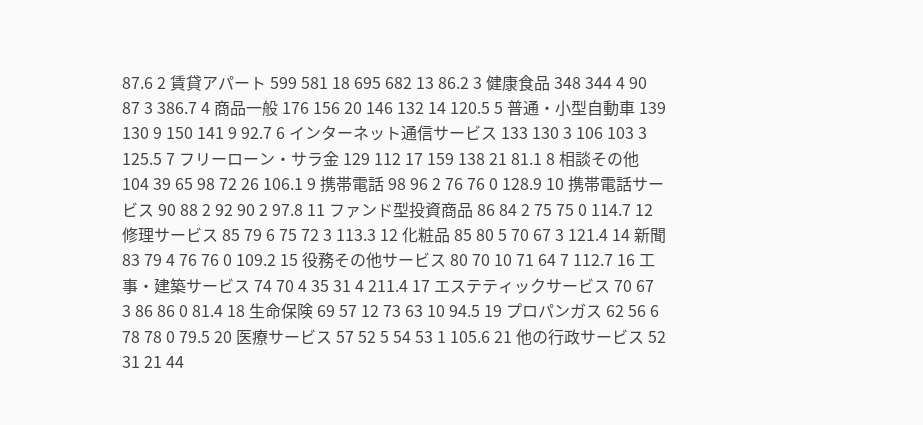87.6 2 賃貸アパート 599 581 18 695 682 13 86.2 3 健康食品 348 344 4 90 87 3 386.7 4 商品一般 176 156 20 146 132 14 120.5 5 普通・小型自動車 139 130 9 150 141 9 92.7 6 インターネット通信サービス 133 130 3 106 103 3 125.5 7 フリーローン・サラ金 129 112 17 159 138 21 81.1 8 相談その他 104 39 65 98 72 26 106.1 9 携帯電話 98 96 2 76 76 0 128.9 10 携帯電話サービス 90 88 2 92 90 2 97.8 11 ファンド型投資商品 86 84 2 75 75 0 114.7 12 修理サービス 85 79 6 75 72 3 113.3 12 化粧品 85 80 5 70 67 3 121.4 14 新聞 83 79 4 76 76 0 109.2 15 役務その他サービス 80 70 10 71 64 7 112.7 16 工事・建築サービス 74 70 4 35 31 4 211.4 17 エステティックサービス 70 67 3 86 86 0 81.4 18 生命保険 69 57 12 73 63 10 94.5 19 プロパンガス 62 56 6 78 78 0 79.5 20 医療サービス 57 52 5 54 53 1 105.6 21 他の行政サービス 52 31 21 44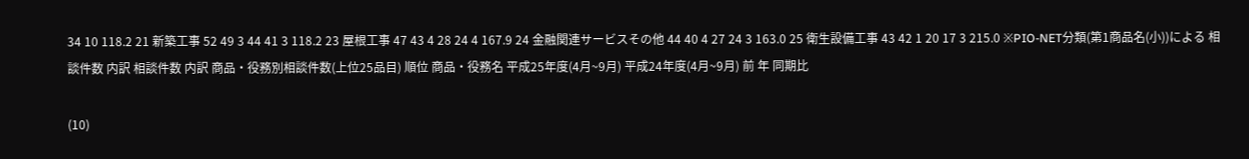34 10 118.2 21 新築工事 52 49 3 44 41 3 118.2 23 屋根工事 47 43 4 28 24 4 167.9 24 金融関連サービスその他 44 40 4 27 24 3 163.0 25 衛生設備工事 43 42 1 20 17 3 215.0 ※PIO-NET分類(第1商品名(小))による 相談件数 内訳 相談件数 内訳 商品・役務別相談件数(上位25品目) 順位 商品・役務名 平成25年度(4月~9月) 平成24年度(4月~9月) 前 年 同期比

(10)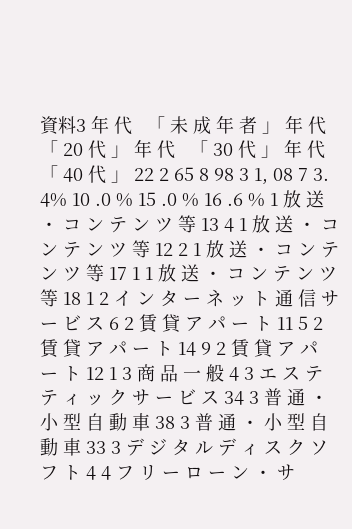資料3 年 代   「 未 成 年 者 」 年 代   「 20 代 」 年 代   「 30 代 」 年 代   「 40 代 」 22 2 65 8 98 3 1, 08 7 3. 4% 10 .0 % 15 .0 % 16 .6 % 1 放 送 ・ コ ン テ ン ツ 等 13 4 1 放 送 ・ コ ン テ ン ツ 等 12 2 1 放 送 ・ コ ン テ ン ツ 等 17 1 1 放 送 ・ コ ン テ ン ツ 等 18 1 2 イ ン タ ー ネ ッ ト 通 信 サ ー ビ ス 6 2 賃 貸 ア パ ー ト 11 5 2 賃 貸 ア パ ー ト 14 9 2 賃 貸 ア パ ー ト 12 1 3 商 品 一 般 4 3 エ ス テ テ ィ ッ ク サ ー ビ ス 34 3 普 通 ・ 小 型 自 動 車 38 3 普 通 ・ 小 型 自 動 車 33 3 デ ジ タ ル デ ィ ス ク ソ フ ト 4 4 フ リ ー ロ ー ン ・ サ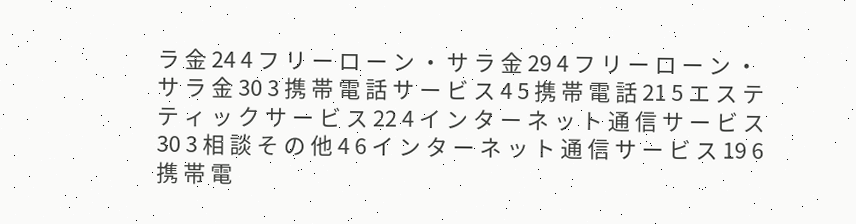ラ 金 24 4 フ リ ー ロ ー ン ・ サ ラ 金 29 4 フ リ ー ロ ー ン ・ サ ラ 金 30 3 携 帯 電 話 サ ー ビ ス 4 5 携 帯 電 話 21 5 エ ス テ テ ィ ッ ク サ ー ビ ス 22 4 イ ン タ ー ネ ッ ト 通 信 サ ー ビ ス 30 3 相 談 そ の 他 4 6 イ ン タ ー ネ ッ ト 通 信 サ ー ビ ス 19 6 携 帯 電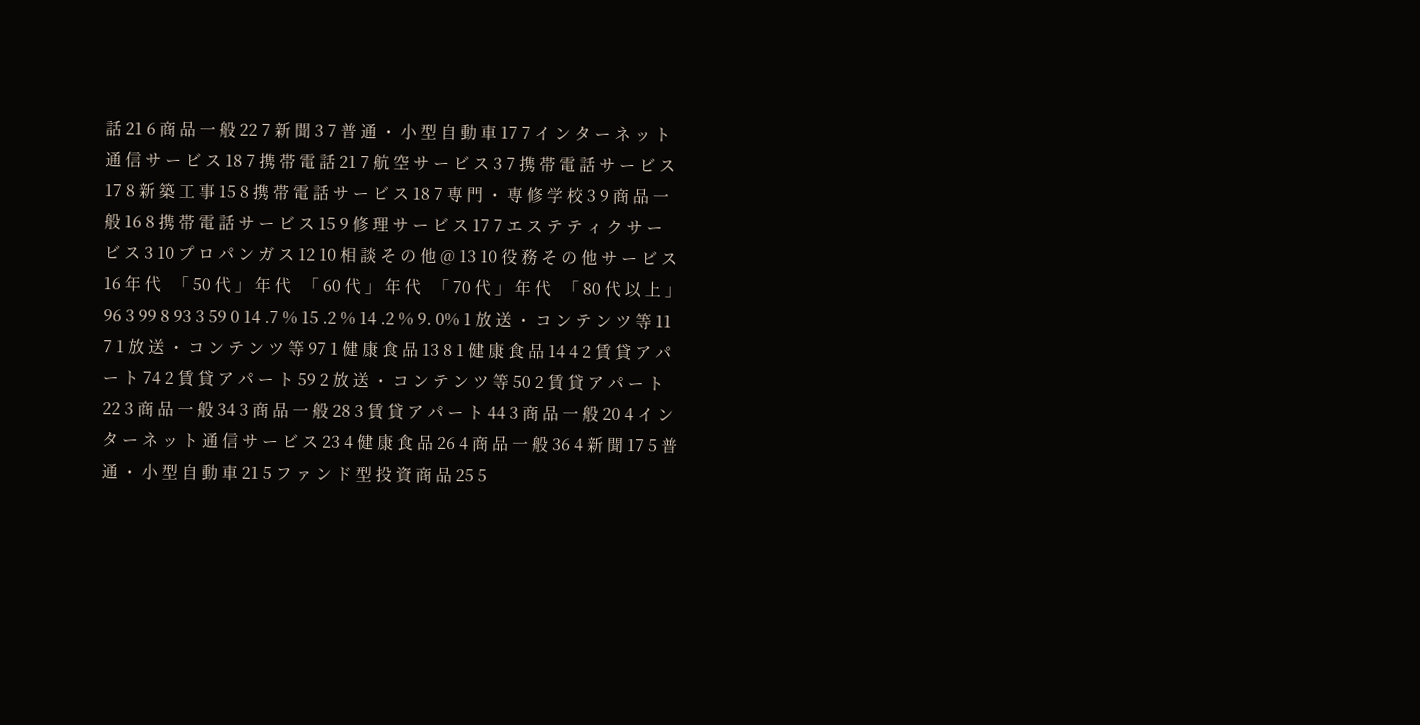話 21 6 商 品 一 般 22 7 新 聞 3 7 普 通 ・ 小 型 自 動 車 17 7 イ ン タ ー ネ ッ ト 通 信 サ ー ビ ス 18 7 携 帯 電 話 21 7 航 空 サ ー ビ ス 3 7 携 帯 電 話 サ ー ビ ス 17 8 新 築 工 事 15 8 携 帯 電 話 サ ー ビ ス 18 7 専 門 ・ 専 修 学 校 3 9 商 品 一 般 16 8 携 帯 電 話 サ ー ビ ス 15 9 修 理 サ ー ビ ス 17 7 エ ス テ テ ィ ク サ ー ビ ス 3 10 プ ロ パ ン ガ ス 12 10 相 談 そ の 他 @ 13 10 役 務 そ の 他 サ ー ビ ス 16 年 代   「 50 代 」 年 代   「 60 代 」 年 代   「 70 代 」 年 代   「 80 代 以 上 」 96 3 99 8 93 3 59 0 14 .7 % 15 .2 % 14 .2 % 9. 0% 1 放 送 ・ コ ン テ ン ツ 等 11 7 1 放 送 ・ コ ン テ ン ツ 等 97 1 健 康 食 品 13 8 1 健 康 食 品 14 4 2 賃 貸 ア パ ー ト 74 2 賃 貸 ア パ ー ト 59 2 放 送 ・ コ ン テ ン ツ 等 50 2 賃 貸 ア パ ー ト 22 3 商 品 一 般 34 3 商 品 一 般 28 3 賃 貸 ア パ ー ト 44 3 商 品 一 般 20 4 イ ン タ ー ネ ッ ト 通 信 サ ー ビ ス 23 4 健 康 食 品 26 4 商 品 一 般 36 4 新 聞 17 5 普 通 ・ 小 型 自 動 車 21 5 フ ァ ン ド 型 投 資 商 品 25 5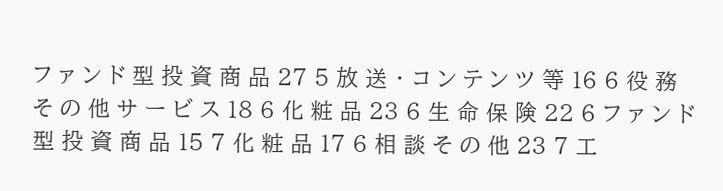フ ァ ン ド 型 投 資 商 品 27 5 放 送 ・ コ ン テ ン ツ 等 16 6 役 務 そ の 他 サ ー ビ ス 18 6 化 粧 品 23 6 生 命 保 険 22 6 フ ァ ン ド 型 投 資 商 品 15 7 化 粧 品 17 6 相 談 そ の 他 23 7 工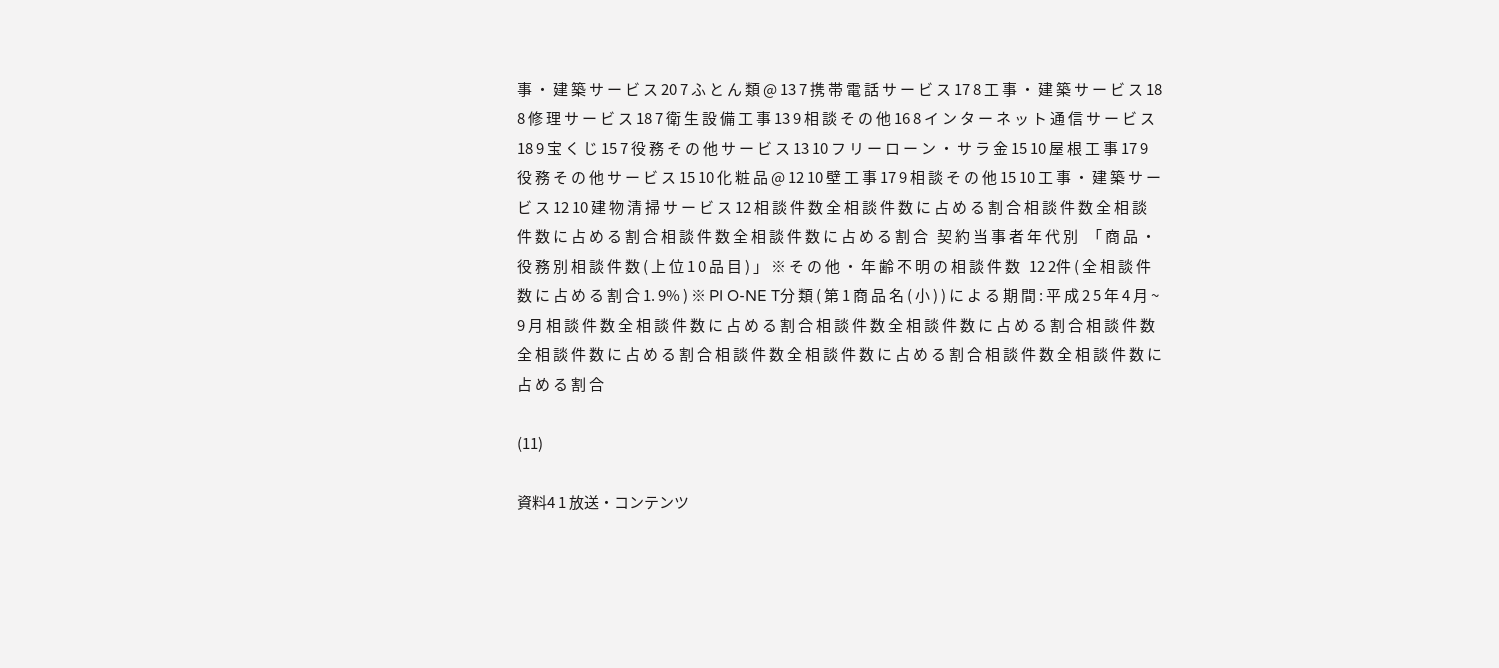事 ・ 建 築 サ ー ビ ス 20 7 ふ と ん 類 @ 13 7 携 帯 電 話 サ ー ビ ス 17 8 工 事 ・ 建 築 サ ー ビ ス 18 8 修 理 サ ー ビ ス 18 7 衛 生 設 備 工 事 13 9 相 談 そ の 他 16 8 イ ン タ ー ネ ッ ト 通 信 サ ー ビ ス 18 9 宝 く じ 15 7 役 務 そ の 他 サ ー ビ ス 13 10 フ リ ー ロ ー ン ・ サ ラ 金 15 10 屋 根 工 事 17 9 役 務 そ の 他 サ ー ビ ス 15 10 化 粧 品 @ 12 10 壁 工 事 17 9 相 談 そ の 他 15 10 工 事 ・ 建 築 サ ー ビ ス 12 10 建 物 清 掃 サ ー ビ ス 12 相 談 件 数 全 相 談 件 数 に 占 め る 割 合 相 談 件 数 全 相 談 件 数 に 占 め る 割 合 相 談 件 数 全 相 談 件 数 に 占 め る 割 合   契 約 当 事 者 年 代 別   「 商 品 ・ 役 務 別 相 談 件 数 ( 上 位 1 0 品 目 ) 」 ※ そ の 他 ・ 年 齢 不 明 の 相 談 件 数   12 2件 ( 全 相 談 件 数 に 占 め る 割 合 1. 9% ) ※ PI O-NE T分 類 ( 第 1 商 品 名 ( 小 ) ) に よ る 期 間 : 平 成 2 5 年 4 月 ~ 9 月 相 談 件 数 全 相 談 件 数 に 占 め る 割 合 相 談 件 数 全 相 談 件 数 に 占 め る 割 合 相 談 件 数 全 相 談 件 数 に 占 め る 割 合 相 談 件 数 全 相 談 件 数 に 占 め る 割 合 相 談 件 数 全 相 談 件 数 に 占 め る 割 合

(11)

資料4 1 放送・コンテンツ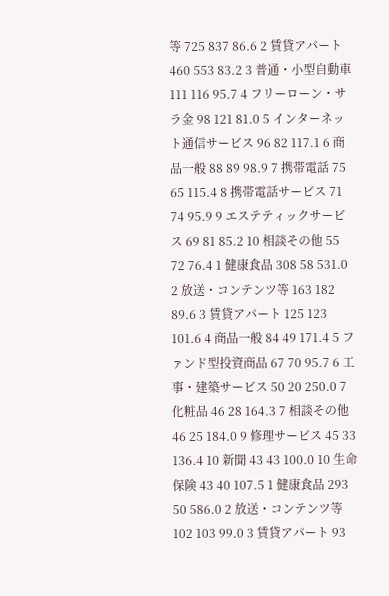等 725 837 86.6 2 賃貸アパート 460 553 83.2 3 普通・小型自動車 111 116 95.7 4 フリーローン・サラ金 98 121 81.0 5 インターネット通信サービス 96 82 117.1 6 商品一般 88 89 98.9 7 携帯電話 75 65 115.4 8 携帯電話サービス 71 74 95.9 9 エステティックサービス 69 81 85.2 10 相談その他 55 72 76.4 1 健康食品 308 58 531.0 2 放送・コンテンツ等 163 182 89.6 3 賃貸アパート 125 123 101.6 4 商品一般 84 49 171.4 5 ファンド型投資商品 67 70 95.7 6 工事・建築サービス 50 20 250.0 7 化粧品 46 28 164.3 7 相談その他 46 25 184.0 9 修理サービス 45 33 136.4 10 新聞 43 43 100.0 10 生命保険 43 40 107.5 1 健康食品 293 50 586.0 2 放送・コンテンツ等 102 103 99.0 3 賃貸アパート 93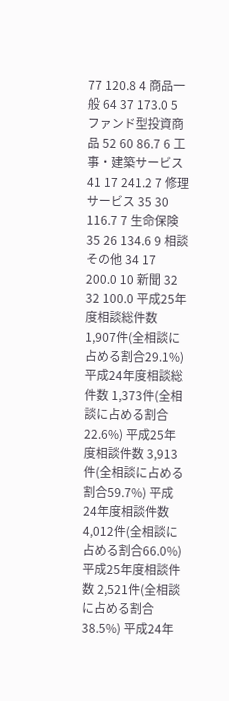77 120.8 4 商品一般 64 37 173.0 5 ファンド型投資商品 52 60 86.7 6 工事・建築サービス 41 17 241.2 7 修理サービス 35 30 116.7 7 生命保険 35 26 134.6 9 相談その他 34 17 200.0 10 新聞 32 32 100.0 平成25年度相談総件数 1,907件(全相談に占める割合29.1%) 平成24年度相談総件数 1,373件(全相談に占める割合22.6%) 平成25年度相談件数 3,913件(全相談に占める割合59.7%) 平成24年度相談件数 4,012件(全相談に占める割合66.0%) 平成25年度相談件数 2,521件(全相談に占める割合38.5%) 平成24年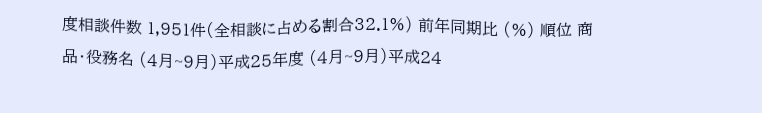度相談件数 1,951件(全相談に占める割合32.1%) 前年同期比 (%) 順位 商品・役務名 (4月~9月)平成25年度 (4月~9月)平成24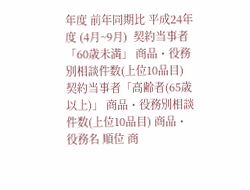年度 前年同期比 平成24年度 (4月~9月)  契約当事者「60歳未満」 商品・役務別相談件数(上位10品目) 契約当事者「高齢者(65歳以上)」 商品・役務別相談件数(上位10品目) 商品・役務名 順位 商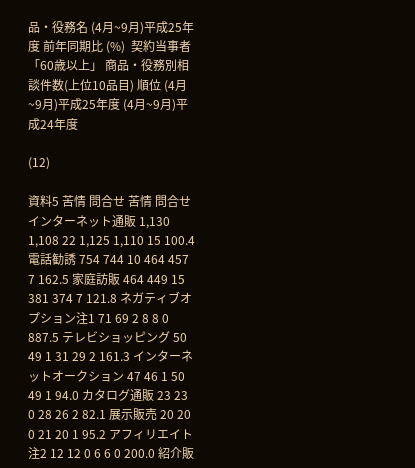品・役務名 (4月~9月)平成25年度 前年同期比 (%)  契約当事者「60歳以上」 商品・役務別相談件数(上位10品目) 順位 (4月~9月)平成25年度 (4月~9月)平成24年度

(12)

資料5 苦情 問合せ 苦情 問合せ インターネット通販 1,130 1,108 22 1,125 1,110 15 100.4 電話勧誘 754 744 10 464 457 7 162.5 家庭訪販 464 449 15 381 374 7 121.8 ネガティブオプション注1 71 69 2 8 8 0 887.5 テレビショッピング 50 49 1 31 29 2 161.3 インターネットオークション 47 46 1 50 49 1 94.0 カタログ通販 23 23 0 28 26 2 82.1 展示販売 20 20 0 21 20 1 95.2 アフィリエイト注2 12 12 0 6 6 0 200.0 紹介販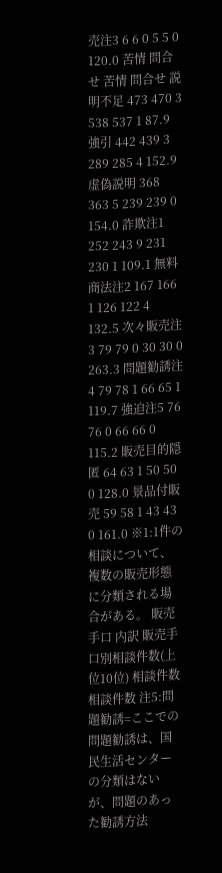売注3 6 6 0 5 5 0 120.0 苦情 問合せ 苦情 問合せ 説明不足 473 470 3 538 537 1 87.9 強引 442 439 3 289 285 4 152.9 虚偽説明 368 363 5 239 239 0 154.0 詐欺注1 252 243 9 231 230 1 109.1 無料商法注2 167 166 1 126 122 4 132.5 次々販売注3 79 79 0 30 30 0 263.3 問題勧誘注4 79 78 1 66 65 1 119.7 強迫注5 76 76 0 66 66 0 115.2 販売目的隠匿 64 63 1 50 50 0 128.0 景品付販売 59 58 1 43 43 0 161.0 ※1:1件の相談について、複数の販売形態に分類される場合がある。 販売手口 内訳 販売手口別相談件数(上位10位) 相談件数 相談件数 注5:問題勧誘=ここでの問題勧誘は、国民生活センターの分類はないが、問題のあった勧誘方法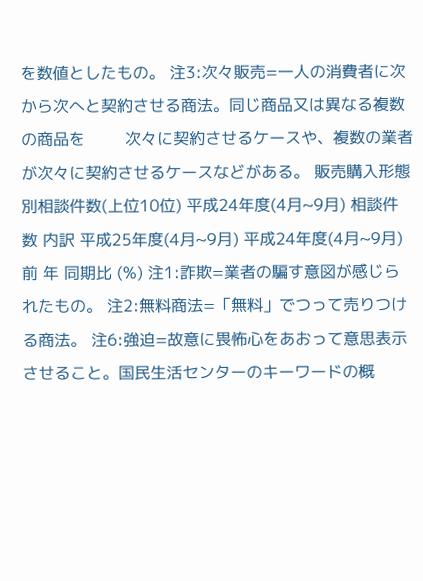を数値としたもの。 注3:次々販売=一人の消費者に次から次へと契約させる商法。同じ商品又は異なる複数の商品を        次々に契約させるケースや、複数の業者が次々に契約させるケースなどがある。 販売購入形態別相談件数(上位10位) 平成24年度(4月~9月) 相談件数 内訳 平成25年度(4月~9月) 平成24年度(4月~9月) 前 年 同期比 (%) 注1:詐欺=業者の騙す意図が感じられたもの。 注2:無料商法=「無料」でつって売りつける商法。 注6:強迫=故意に畏怖心をあおって意思表示させること。国民生活センターのキーワードの概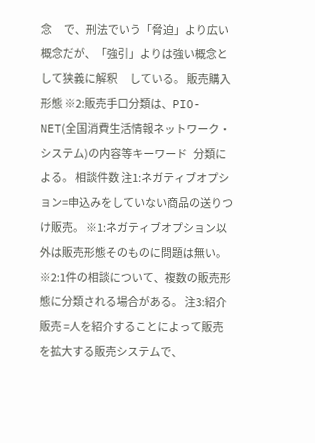念      で、刑法でいう「脅迫」より広い概念だが、「強引」よりは強い概念として狭義に解釈      している。 販売購入形態 ※2:販売手口分類は、PIO-NET(全国消費生活情報ネットワーク・システム)の内容等キーワード   分類による。 相談件数 注1:ネガティブオプション=申込みをしていない商品の送りつけ販売。 ※1:ネガティブオプション以外は販売形態そのものに問題は無い。 ※2:1件の相談について、複数の販売形態に分類される場合がある。 注3:紹介販売 =人を紹介することによって販売を拡大する販売システムで、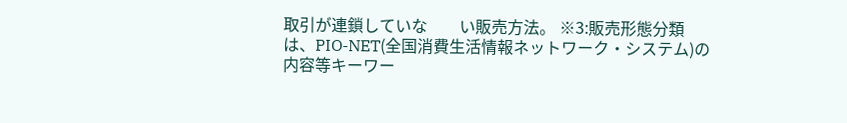取引が連鎖していな        い販売方法。 ※3:販売形態分類は、PIO-NET(全国消費生活情報ネットワーク・システム)の内容等キーワー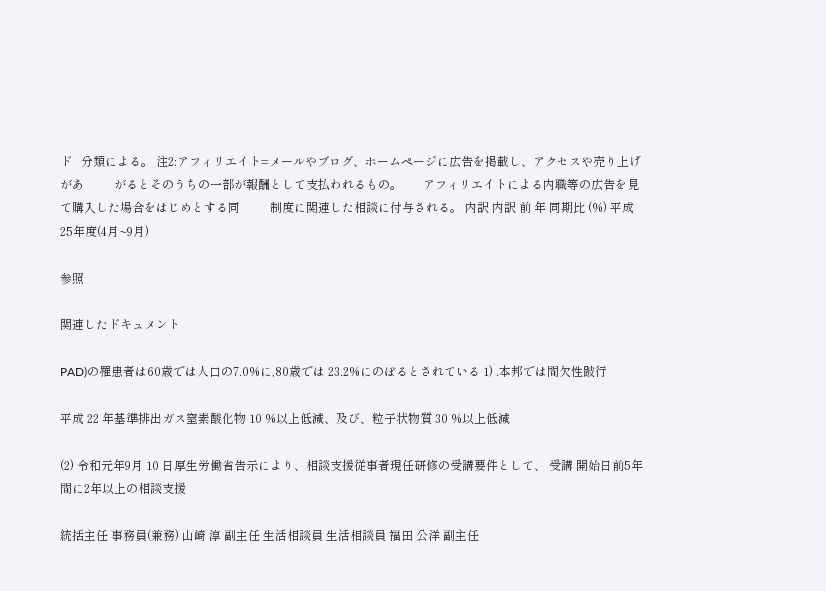ド   分類による。 注2:アフィリエイト=メールやブログ、ホームページに広告を掲載し、アクセスや売り上げがあ          がるとそのうちの一部が報酬として支払われるもの。       アフィリエイトによる内職等の広告を見て購入した場合をはじめとする同          制度に関連した相談に付与される。 内訳 内訳 前 年 同期比 (%) 平成25年度(4月~9月)

参照

関連したドキュメント

PAD)の罹患者は60歳では人口の7.0%に,80歳では 23.2%にのぼるとされている 1) .本邦では間欠性跛行

平成 22 年基準排出ガス窒素酸化物 10 %以上低減、及び、粒子状物質 30 %以上低減

(2) 令和元年9月 10 日厚生労働省告示により、相談支援従事者現任研修の受講要件として、 受講 開始日前5年間に2年以上の相談支援

統括主任 事務員(兼務) 山崎 淳 副主任 生活相談員 生活相談員 福田 公洋 副主任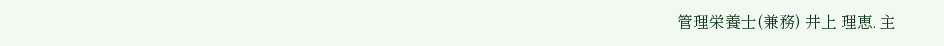管理栄養士(兼務) 井上 理恵. 主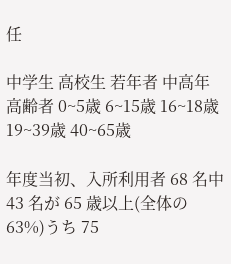任

中学生 高校生 若年者 中高年 高齢者 0~5歳 6~15歳 16~18歳 19~39歳 40~65歳

年度当初、入所利用者 68 名中 43 名が 65 歳以上(全体の 63%)うち 75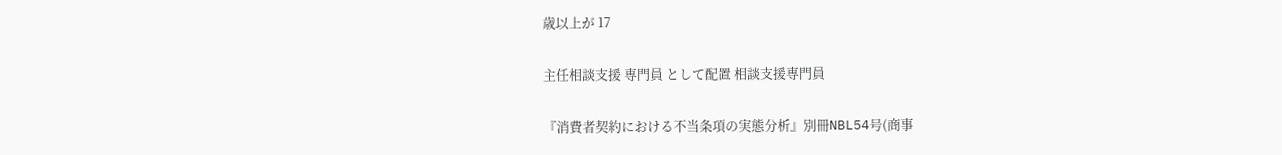歳以上が 17

主任相談支援 専門員 として配置 相談支援専門員

『消費者契約における不当条項の実態分析』別冊NBL54号(商事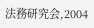法務研究会,2004